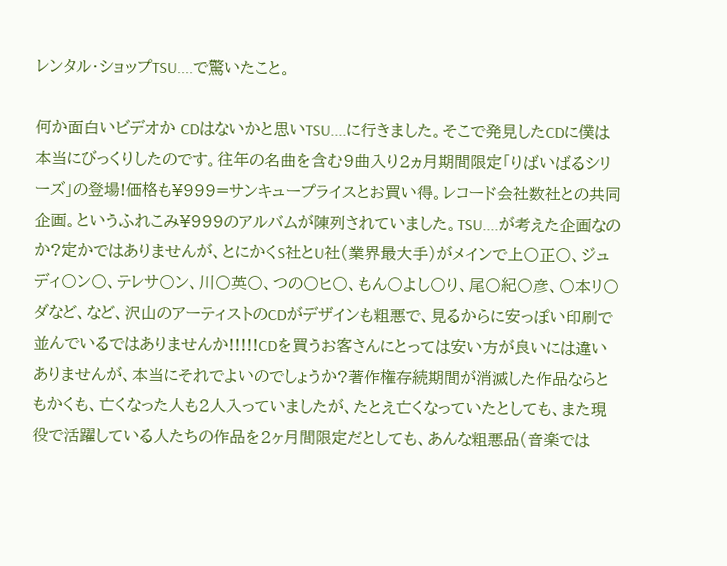レンタル・ショップTSU....で驚いたこと。

何か面白いビデオか CDはないかと思いTSU....に行きました。そこで発見したCDに僕は本当にびっくりしたのです。往年の名曲を含む9曲入り2ヵ月期間限定「りばいばるシリーズ」の登場!価格も¥999=サンキュープライスとお買い得。レコード会社数社との共同企画。というふれこみ¥999のアルバムが陳列されていました。TSU....が考えた企画なのか?定かではありませんが、とにかくS社とU社(業界最大手)がメインで上〇正〇、ジュディ〇ン〇、テレサ〇ン、川〇英〇、つの〇ヒ〇、もん〇よし〇り、尾〇紀〇彦、〇本リ〇ダなど、など、沢山のアーティストのCDがデザインも粗悪で、見るからに安っぽい印刷で並んでいるではありませんか!!!!!CDを買うお客さんにとっては安い方が良いには違いありませんが、本当にそれでよいのでしょうか?著作権存続期間が消滅した作品ならともかくも、亡くなった人も2人入っていましたが、たとえ亡くなっていたとしても、また現役で活躍している人たちの作品を2ヶ月間限定だとしても、あんな粗悪品(音楽では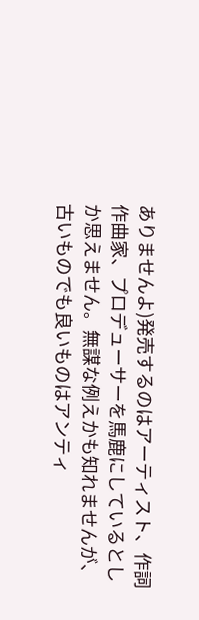ありませんよ)発売するのはアーティスト、作詞作曲家、プロデューサーを馬鹿にしているとしか思えません。無謀な例えかも知れませんが、古いものでも良いものはアンティ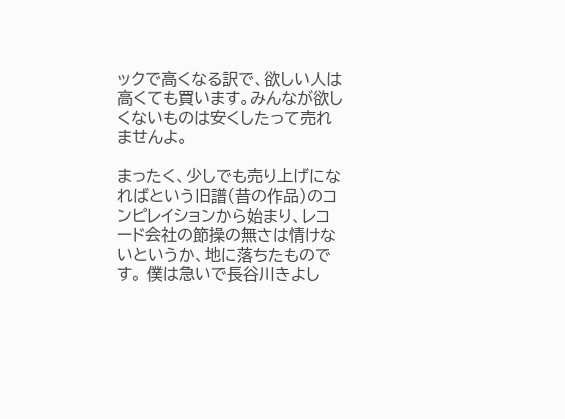ックで高くなる訳で、欲しい人は高くても買います。みんなが欲しくないものは安くしたって売れませんよ。

まったく、少しでも売り上げになればという旧譜(昔の作品)のコンピレイションから始まり、レコード会社の節操の無さは情けないというか、地に落ちたものです。 僕は急いで長谷川きよし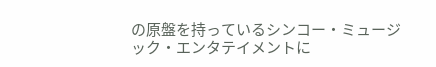の原盤を持っているシンコー・ミュージック・エンタテイメントに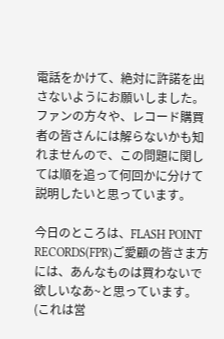電話をかけて、絶対に許諾を出さないようにお願いしました。ファンの方々や、レコード購買者の皆さんには解らないかも知れませんので、この問題に関しては順を追って何回かに分けて説明したいと思っています。

今日のところは、FLASH POINT RECORDS(FPR)ご愛顧の皆さま方には、あんなものは買わないで欲しいなあ~と思っています。(これは営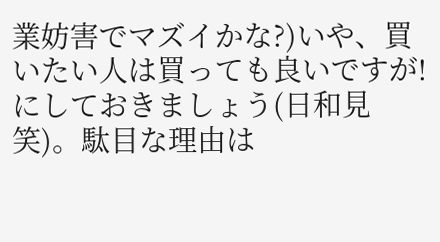業妨害でマズイかな?)いや、買いたい人は買っても良いですが!にしておきましょう(日和見 笑)。駄目な理由は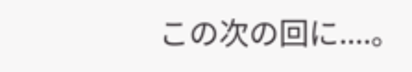この次の回に....。